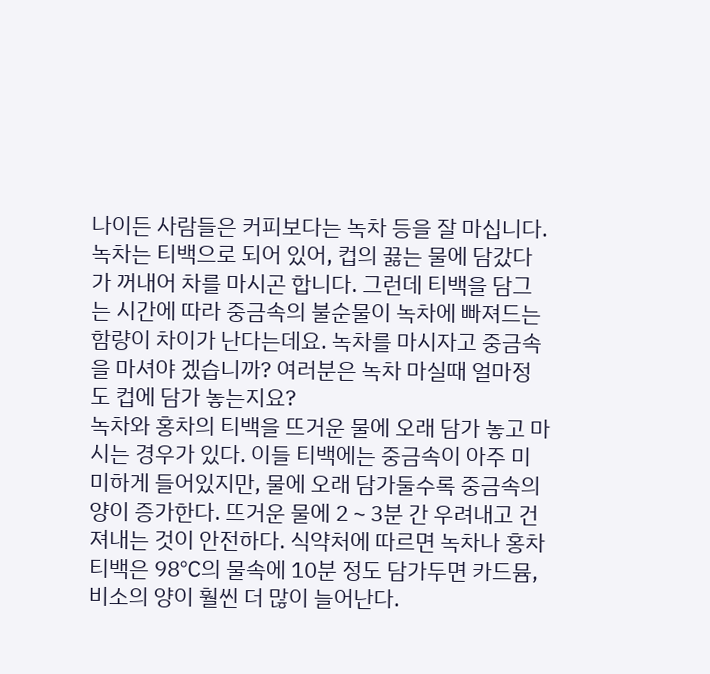나이든 사람들은 커피보다는 녹차 등을 잘 마십니다. 녹차는 티백으로 되어 있어, 컵의 끓는 물에 담갔다가 꺼내어 차를 마시곤 합니다. 그런데 티백을 담그는 시간에 따라 중금속의 불순물이 녹차에 빠져드는 함량이 차이가 난다는데요. 녹차를 마시자고 중금속을 마셔야 겠습니까? 여러분은 녹차 마실때 얼마정도 컵에 담가 놓는지요?
녹차와 홍차의 티백을 뜨거운 물에 오래 담가 놓고 마시는 경우가 있다. 이들 티백에는 중금속이 아주 미미하게 들어있지만, 물에 오래 담가둘수록 중금속의 양이 증가한다. 뜨거운 물에 2∼3분 간 우려내고 건져내는 것이 안전하다. 식약처에 따르면 녹차나 홍차 티백은 98℃의 물속에 10분 정도 담가두면 카드뮴, 비소의 양이 훨씬 더 많이 늘어난다.